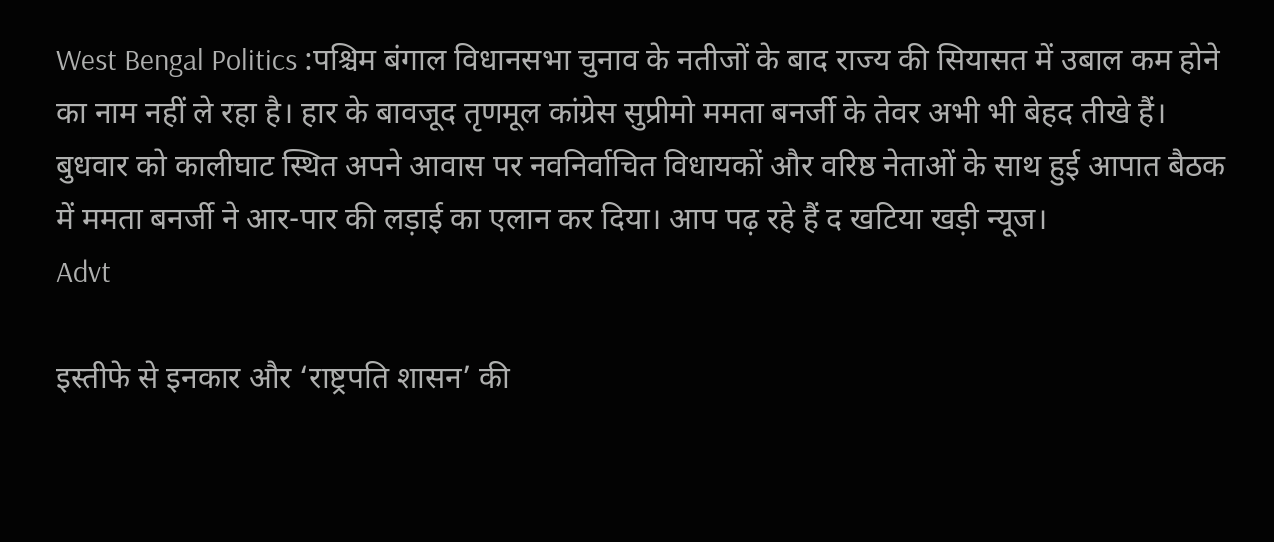West Bengal Politics :पश्चिम बंगाल विधानसभा चुनाव के नतीजों के बाद राज्य की सियासत में उबाल कम होने का नाम नहीं ले रहा है। हार के बावजूद तृणमूल कांग्रेस सुप्रीमो ममता बनर्जी के तेवर अभी भी बेहद तीखे हैं। बुधवार को कालीघाट स्थित अपने आवास पर नवनिर्वाचित विधायकों और वरिष्ठ नेताओं के साथ हुई आपात बैठक में ममता बनर्जी ने आर-पार की लड़ाई का एलान कर दिया। आप पढ़ रहे हैं द खटिया खड़ी न्यूज।
Advt

इस्तीफे से इनकार और ‘राष्ट्रपति शासन’ की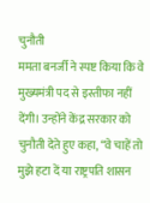चुनौती
ममता बनर्जी ने स्पष्ट किया कि वे मुख्यमंत्री पद से इस्तीफा नहीं देंगी। उन्होंने केंद्र सरकार को चुनौती देते हुए कहा, “वे चाहें तो मुझे हटा दें या राष्ट्रपति शासन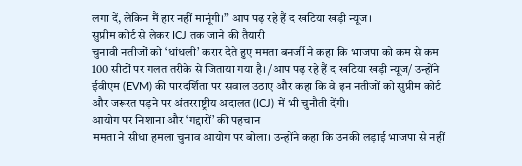लगा दें, लेकिन मैं हार नहीं मानूंगी।” आप पढ़ रहे हैं द खटिया खड़ी न्यूज।
सुप्रीम कोर्ट से लेकर ICJ तक जाने की तैयारी
चुनावी नतीजों को ‘धांधली’ करार देते हुए ममता बनर्जी ने कहा कि भाजपा को कम से कम 100 सीटों पर गलत तरीके से जिताया गया है। /आप पढ़ रहे हैं द खटिया खड़ी न्यूज/ उन्होंने ईवीएम (EVM) की पारदर्शिता पर सवाल उठाए और कहा कि वे इन नतीजों को सुप्रीम कोर्ट और जरूरत पड़ने पर अंतरराष्ट्रीय अदालत (ICJ) में भी चुनौती देंगी।
आयोग पर निशाना और ‘गद्दारों’ की पहचान
ममता ने सीधा हमला चुनाव आयोग पर बोला। उन्होंने कहा कि उनकी लड़ाई भाजपा से नहीं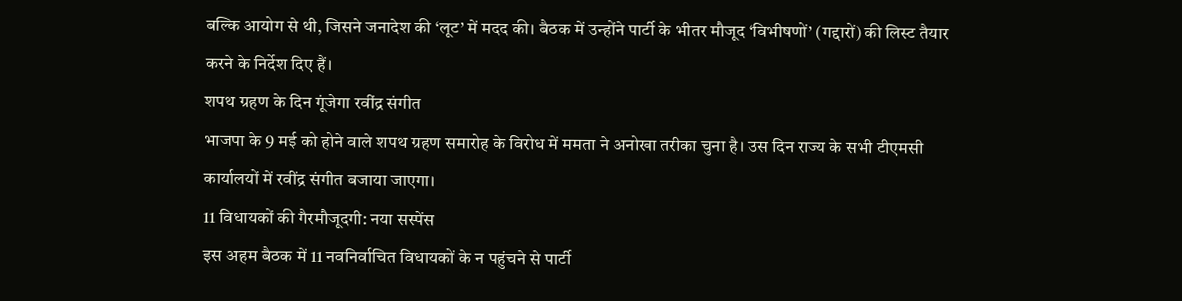बल्कि आयोग से थी, जिसने जनादेश की ‘लूट’ में मदद की। बैठक में उन्होंने पार्टी के भीतर मौजूद ‘विभीषणों’ (गद्दारों) की लिस्ट तैयार करने के निर्देश दिए हैं।
शपथ ग्रहण के दिन गूंजेगा रवींद्र संगीत
भाजपा के 9 मई को होने वाले शपथ ग्रहण समारोह के विरोध में ममता ने अनोखा तरीका चुना है। उस दिन राज्य के सभी टीएमसी कार्यालयों में रवींद्र संगीत बजाया जाएगा।
11 विधायकों की गैरमौजूदगी: नया सस्पेंस
इस अहम बैठक में 11 नवनिर्वाचित विधायकों के न पहुंचने से पार्टी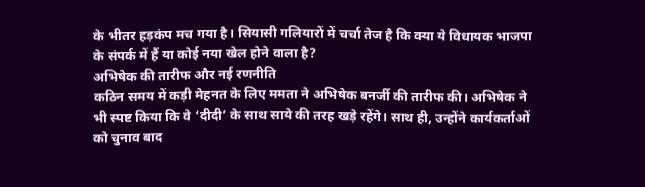के भीतर हड़कंप मच गया है। सियासी गलियारों में चर्चा तेज है कि क्या ये विधायक भाजपा के संपर्क में हैं या कोई नया खेल होने वाला है?
अभिषेक की तारीफ और नई रणनीति
कठिन समय में कड़ी मेहनत के लिए ममता ने अभिषेक बनर्जी की तारीफ की। अभिषेक ने भी स्पष्ट किया कि वे ‘दीदी’ के साथ साये की तरह खड़े रहेंगे। साथ ही, उन्होंने कार्यकर्ताओं को चुनाव बाद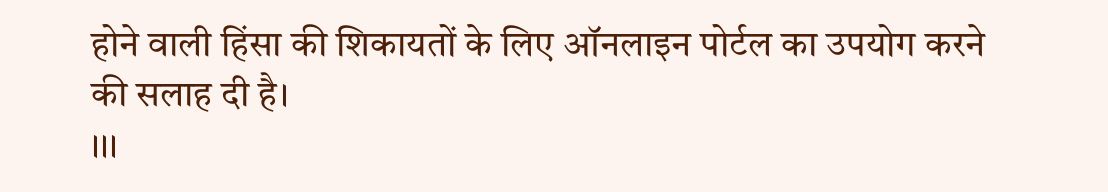होने वाली हिंसा की शिकायतों के लिए ऑनलाइन पोर्टल का उपयोग करने की सलाह दी है।
।।।